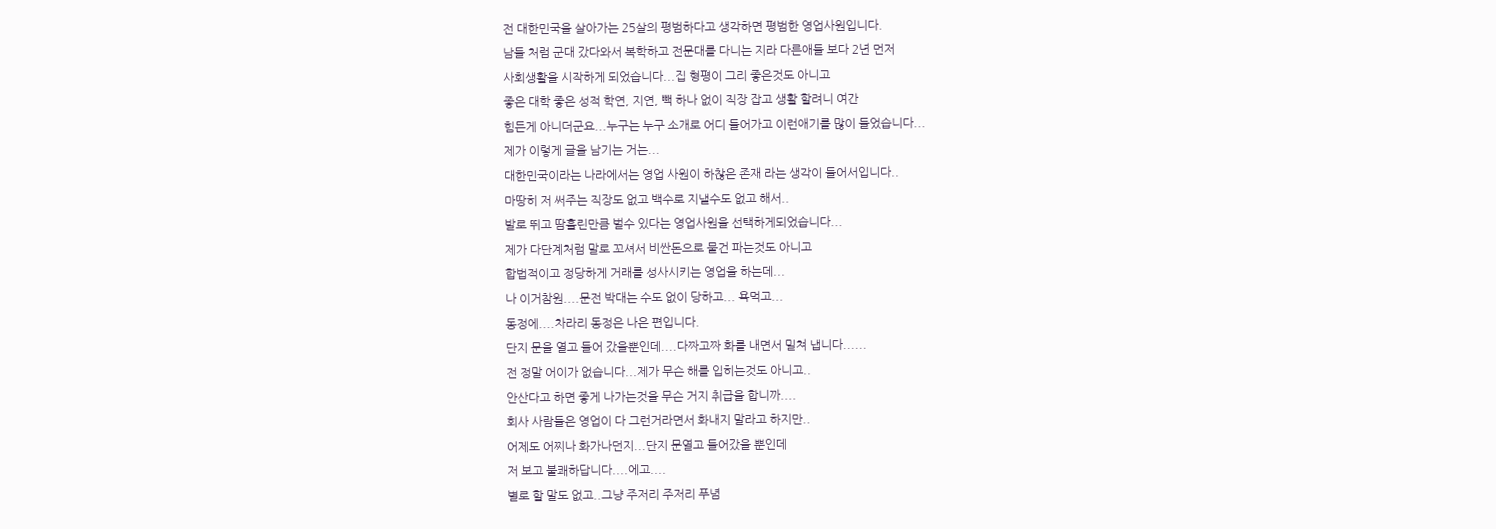전 대한민국을 살아가는 25살의 평범하다고 생각하면 평범한 영업사원입니다.
남들 처럼 군대 갔다와서 복학하고 전문대를 다니는 지라 다른애들 보다 2년 먼저
사회생활을 시작하게 되었습니다...집 형평이 그리 좋은것도 아니고
좋은 대학 좋은 성적 학연, 지연, 빽 하나 없이 직장 잡고 생활 할려니 여간
힘든게 아니더군요...누구는 누구 소개로 어디 들어가고 이런애기를 많이 들었습니다...
제가 이렇게 글을 남기는 거는...
대한민국이라는 나라에서는 영업 사원이 하찮은 존재 라는 생각이 들어서입니다..
마땅히 저 써주는 직장도 없고 백수로 지낼수도 없고 해서..
발로 뛰고 땀흘린만큼 벌수 있다는 영업사원을 선택하게되었습니다...
제가 다단계처럼 말로 꼬셔서 비싼돈으로 물건 파는것도 아니고
합법적이고 정당하게 거래를 성사시키는 영업을 하는데...
나 이거참원....문전 박대는 수도 없이 당하고... 욕먹고...
동정에....차라리 동정은 나은 편입니다.
단지 문을 열고 들어 갔을뿐인데....다짜고짜 화를 내면서 밀쳐 냅니다......
전 정말 어이가 없습니다...제가 무슨 해를 입히는것도 아니고..
안산다고 하면 좋게 나가는것을 무슨 거지 취급을 합니까....
회사 사람들은 영업이 다 그런거라면서 화내지 말라고 하지만..
어제도 어찌나 화가나던지...단지 문열고 들어갔을 뿐인데
저 보고 불쾌하답니다....에고....
별로 할 말도 없고..그냥 주저리 주저리 푸념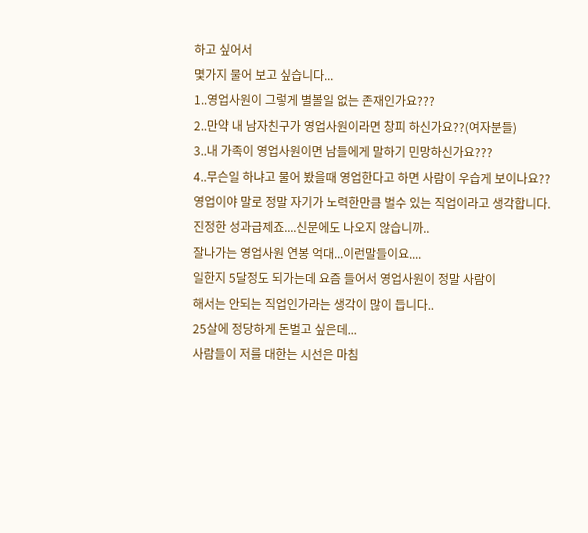하고 싶어서
몇가지 물어 보고 싶습니다...
1..영업사원이 그렇게 별볼일 없는 존재인가요???
2..만약 내 남자친구가 영업사원이라면 창피 하신가요??(여자분들)
3..내 가족이 영업사원이면 남들에게 말하기 민망하신가요???
4..무슨일 하냐고 물어 봤을때 영업한다고 하면 사람이 우습게 보이나요??
영업이야 말로 정말 자기가 노력한만큼 벌수 있는 직업이라고 생각합니다.
진정한 성과급제죠....신문에도 나오지 않습니까..
잘나가는 영업사원 연봉 억대...이런말들이요....
일한지 5달정도 되가는데 요즘 들어서 영업사원이 정말 사람이
해서는 안되는 직업인가라는 생각이 많이 듭니다..
25살에 정당하게 돈벌고 싶은데...
사람들이 저를 대한는 시선은 마침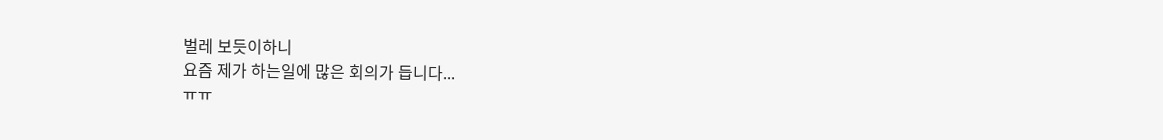벌레 보듯이하니
요즘 제가 하는일에 많은 회의가 듭니다...
ㅠㅠ